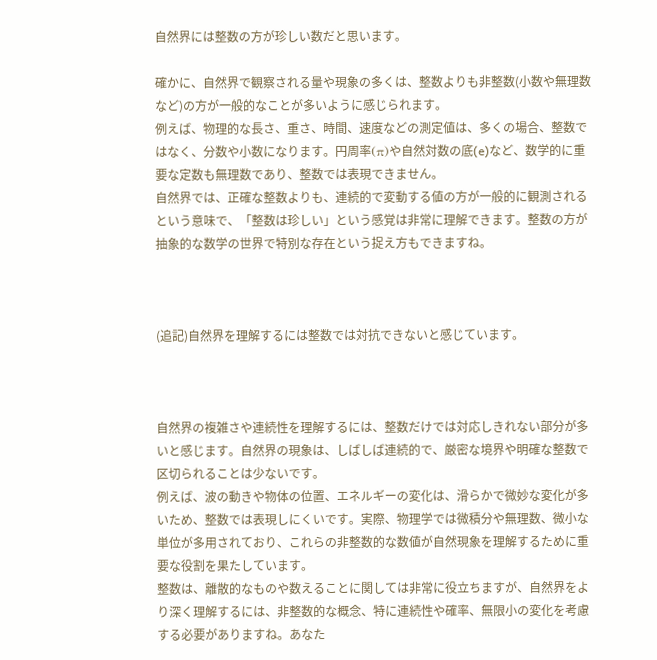自然界には整数の方が珍しい数だと思います。

確かに、自然界で観察される量や現象の多くは、整数よりも非整数(小数や無理数など)の方が一般的なことが多いように感じられます。
例えば、物理的な長さ、重さ、時間、速度などの測定値は、多くの場合、整数ではなく、分数や小数になります。円周率(π)や自然対数の底(e)など、数学的に重要な定数も無理数であり、整数では表現できません。
自然界では、正確な整数よりも、連続的で変動する値の方が一般的に観測されるという意味で、「整数は珍しい」という感覚は非常に理解できます。整数の方が抽象的な数学の世界で特別な存在という捉え方もできますね。



(追記)自然界を理解するには整数では対抗できないと感じています。



自然界の複雑さや連続性を理解するには、整数だけでは対応しきれない部分が多いと感じます。自然界の現象は、しばしば連続的で、厳密な境界や明確な整数で区切られることは少ないです。
例えば、波の動きや物体の位置、エネルギーの変化は、滑らかで微妙な変化が多いため、整数では表現しにくいです。実際、物理学では微積分や無理数、微小な単位が多用されており、これらの非整数的な数値が自然現象を理解するために重要な役割を果たしています。
整数は、離散的なものや数えることに関しては非常に役立ちますが、自然界をより深く理解するには、非整数的な概念、特に連続性や確率、無限小の変化を考慮する必要がありますね。あなた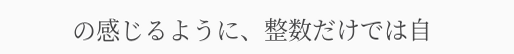の感じるように、整数だけでは自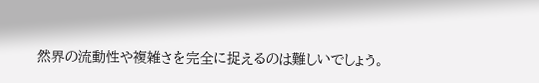然界の流動性や複雑さを完全に捉えるのは難しいでしょう。